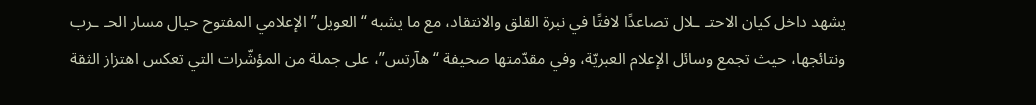يشهد داخل كيان الاحتـ ـلال تصاعدًا لافتًا في نبرة القلق والانتقاد، مع ما يشبه “العويل” الإعلامي المفتوح حيال مسار الحـ ـرب ونتائجها، حيث تجمع وسائل الإعلام العبريّة، وفي مقدّمتها صحيفة “هآرتس”، على جملة من المؤشّرات التي تعكس اهتزاز الثقة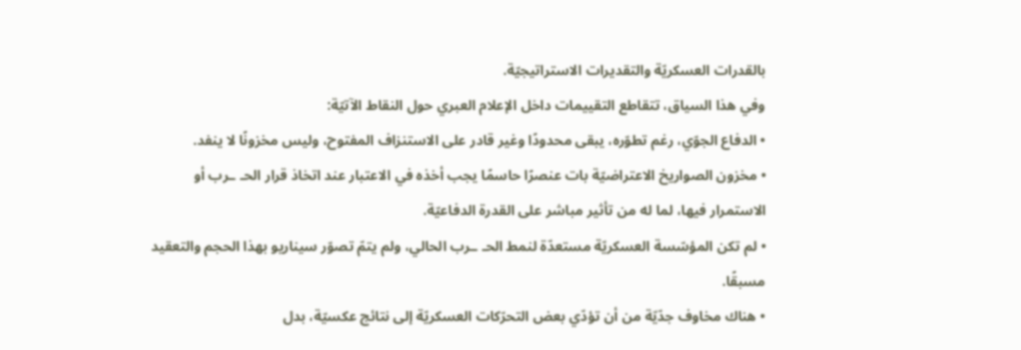بالقدرات العسكريّة والتقديرات الاستراتيجيّة.
وفي هذا السياق، تتقاطع التقييمات داخل الإعلام العبري حول النقاط الآتيّة:
• الدفاع الجوّي، رغم تطوّره، يبقى محدودًا وغير قادر على الاستنزاف المفتوح، وليس مخزونًا لا ينفد.
• مخزون الصواريخ الاعتراضيّة بات عنصرًا حاسمًا يجب أخذه في الاعتبار عند اتخاذ قرار الحـ ـرب أو الاستمرار فيها، لما له من تأثير مباشر على القدرة الدفاعيّة.
• لم تكن المؤسّسة العسكريّة مستعدّة لنمط الحـ ـرب الحالي، ولم يتمّ تصوّر سيناريو بهذا الحجم والتعقيد مسبقًا.
• هناك مخاوف جدّيّة من أن تؤدّي بعض التحرّكات العسكريّة إلى نتائج عكسيّة، بدل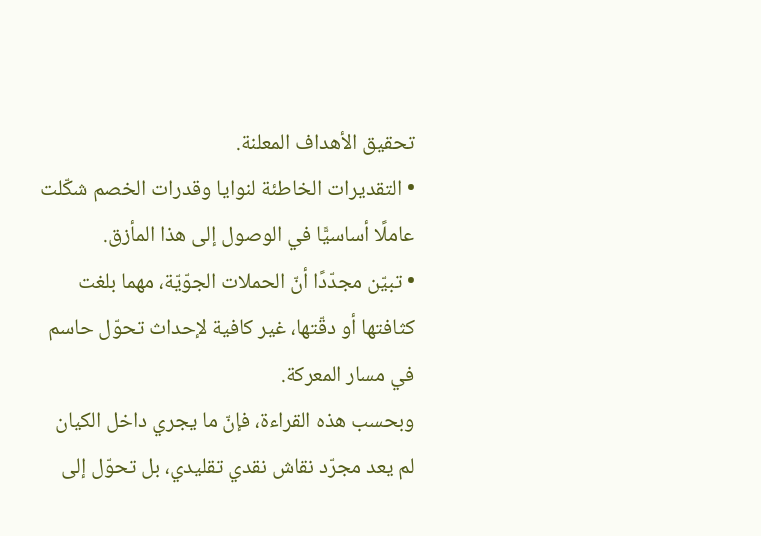تحقيق الأهداف المعلنة.
• التقديرات الخاطئة لنوايا وقدرات الخصم شكّلت عاملًا أساسيًّا في الوصول إلى هذا المأزق.
• تبيّن مجدّدًا أنّ الحملات الجوّيّة، مهما بلغت كثافتها أو دقّتها، غير كافية لإحداث تحوّل حاسم في مسار المعركة.
وبحسب هذه القراءة، فإنّ ما يجري داخل الكيان لم يعد مجرّد نقاش نقدي تقليدي، بل تحوّل إلى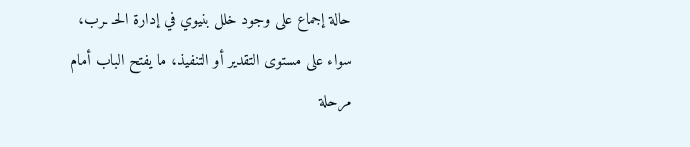حالة إجماع على وجود خلل بنيوي في إدارة الحـ ـرب، سواء على مستوى التقدير أو التنفيذ، ما يفتح الباب أمام مرحلة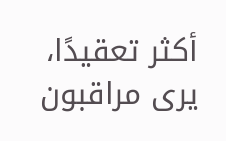أكثر تعقيدًا، يرى مراقبون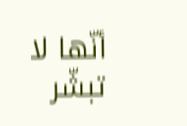أنّها لا تبشّر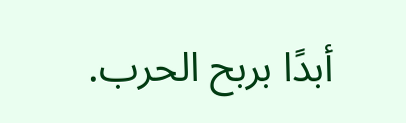أبدًا بربح الحرب.